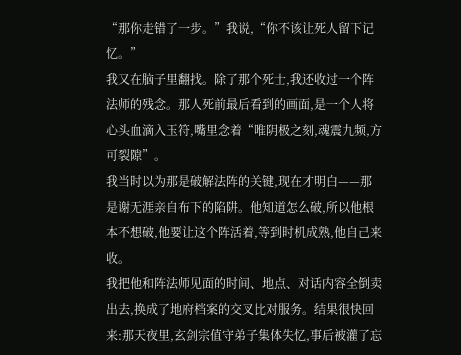“那你走错了一步。”我说,“你不该让死人留下记忆。”
我又在脑子里翻找。除了那个死士,我还收过一个阵法师的残念。那人死前最后看到的画面,是一个人将心头血滴入玉符,嘴里念着“唯阴极之刻,魂震九频,方可裂隙”。
我当时以为那是破解法阵的关键,现在才明白——那是谢无涯亲自布下的陷阱。他知道怎么破,所以他根本不想破,他要让这个阵活着,等到时机成熟,他自己来收。
我把他和阵法师见面的时间、地点、对话内容全倒卖出去,换成了地府档案的交叉比对服务。结果很快回来:那天夜里,玄剑宗值守弟子集体失忆,事后被灌了忘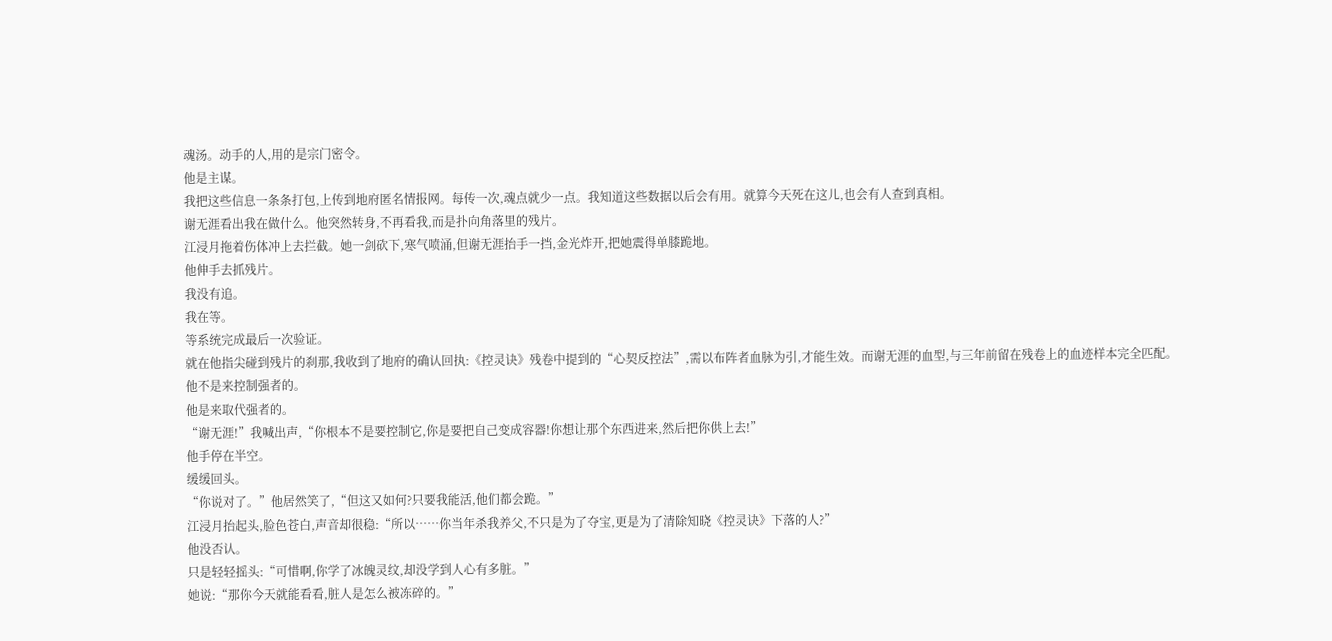魂汤。动手的人,用的是宗门密令。
他是主谋。
我把这些信息一条条打包,上传到地府匿名情报网。每传一次,魂点就少一点。我知道这些数据以后会有用。就算今天死在这儿,也会有人查到真相。
谢无涯看出我在做什么。他突然转身,不再看我,而是扑向角落里的残片。
江浸月拖着伤体冲上去拦截。她一剑砍下,寒气喷涌,但谢无涯抬手一挡,金光炸开,把她震得单膝跪地。
他伸手去抓残片。
我没有追。
我在等。
等系统完成最后一次验证。
就在他指尖碰到残片的刹那,我收到了地府的确认回执:《控灵诀》残卷中提到的“心契反控法”,需以布阵者血脉为引,才能生效。而谢无涯的血型,与三年前留在残卷上的血迹样本完全匹配。
他不是来控制强者的。
他是来取代强者的。
“谢无涯!”我喊出声,“你根本不是要控制它,你是要把自己变成容器!你想让那个东西进来,然后把你供上去!”
他手停在半空。
缓缓回头。
“你说对了。”他居然笑了,“但这又如何?只要我能活,他们都会跪。”
江浸月抬起头,脸色苍白,声音却很稳:“所以……你当年杀我养父,不只是为了夺宝,更是为了清除知晓《控灵诀》下落的人?”
他没否认。
只是轻轻摇头:“可惜啊,你学了冰魄灵纹,却没学到人心有多脏。”
她说:“那你今天就能看看,脏人是怎么被冻碎的。”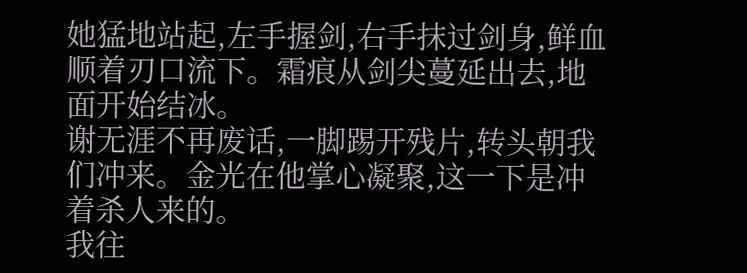她猛地站起,左手握剑,右手抹过剑身,鲜血顺着刃口流下。霜痕从剑尖蔓延出去,地面开始结冰。
谢无涯不再废话,一脚踢开残片,转头朝我们冲来。金光在他掌心凝聚,这一下是冲着杀人来的。
我往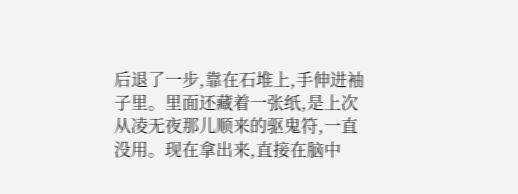后退了一步,靠在石堆上,手伸进袖子里。里面还藏着一张纸,是上次从凌无夜那儿顺来的驱鬼符,一直没用。现在拿出来,直接在脑中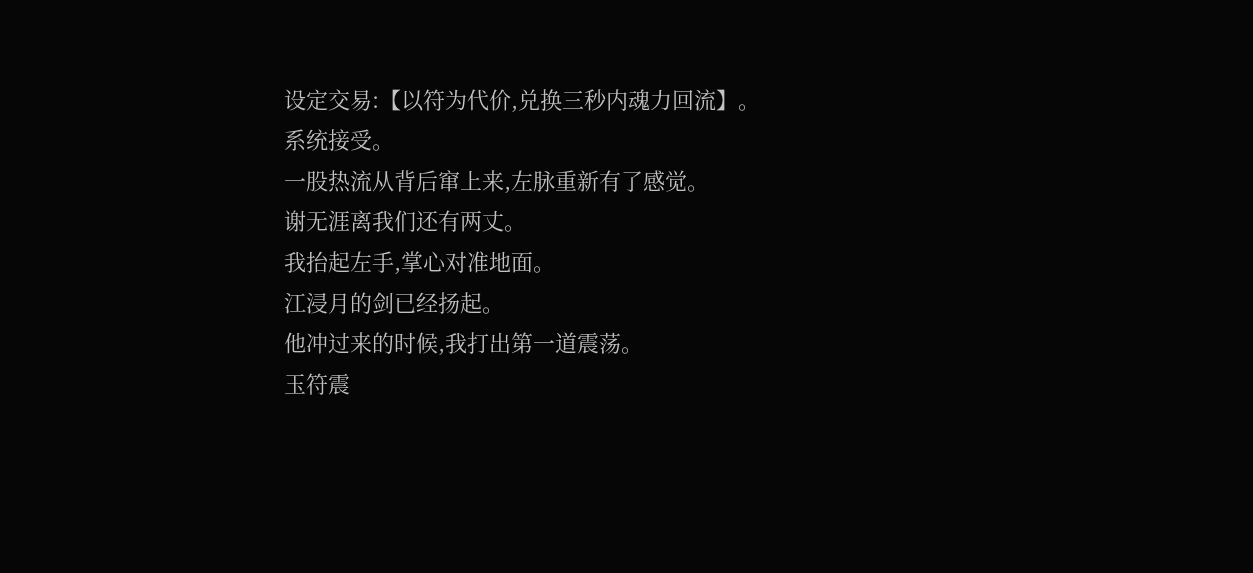设定交易:【以符为代价,兑换三秒内魂力回流】。
系统接受。
一股热流从背后窜上来,左脉重新有了感觉。
谢无涯离我们还有两丈。
我抬起左手,掌心对准地面。
江浸月的剑已经扬起。
他冲过来的时候,我打出第一道震荡。
玉符震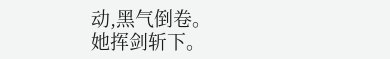动,黑气倒卷。
她挥剑斩下。